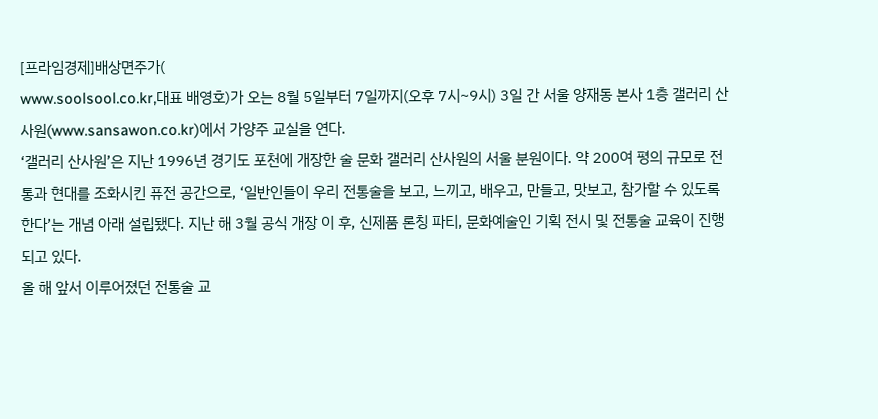[프라임경제]배상면주가(
www.soolsool.co.kr,대표 배영호)가 오는 8월 5일부터 7일까지(오후 7시~9시) 3일 간 서울 양재동 본사 1층 갤러리 산사원(www.sansawon.co.kr)에서 가양주 교실을 연다.
‘갤러리 산사원’은 지난 1996년 경기도 포천에 개장한 술 문화 갤러리 산사원의 서울 분원이다. 약 200여 평의 규모로 전통과 현대를 조화시킨 퓨전 공간으로, ‘일반인들이 우리 전통술을 보고, 느끼고, 배우고, 만들고, 맛보고, 참가할 수 있도록 한다’는 개념 아래 설립됐다. 지난 해 3월 공식 개장 이 후, 신제품 론칭 파티, 문화예술인 기획 전시 및 전통술 교육이 진행되고 있다.
올 해 앞서 이루어졌던 전통술 교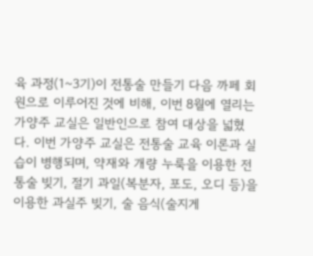육 과정(1~3기)이 전통술 만들기 다음 까페 회원으로 이루어진 것에 비해, 이번 8월에 열리는 가양주 교실은 일반인으로 참여 대상을 넓혔다. 이번 가양주 교실은 전통술 교육 이론과 실습이 병행되며, 약재와 개량 누룩을 이용한 전통술 빚기, 절기 과일(복분자, 포도, 오디 등)을 이용한 과실주 빚기, 술 음식(술지게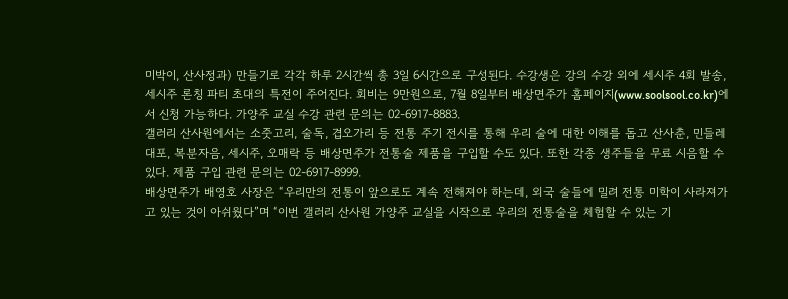미박이, 산사정과) 만들기로 각각 하루 2시간씩 총 3일 6시간으로 구성된다. 수강생은 강의 수강 외에 세시주 4회 발송, 세시주 론칭 파티 초대의 특전이 주어진다. 회비는 9만원으로, 7월 8일부터 배상면주가 홈페이지(www.soolsool.co.kr)에서 신청 가능하다. 가양주 교실 수강 관련 문의는 02-6917-8883.
갤러리 산사원에서는 소줏고리, 술독, 겹오가리 등 전통 주기 전시를 통해 우리 술에 대한 이해를 돕고 산사춘, 민들레대포, 복분자음, 세시주, 오매락 등 배상면주가 전통술 제품을 구입할 수도 있다. 또한 각종 생주들을 무료 시음할 수 있다. 제품 구입 관련 문의는 02-6917-8999.
배상면주가 배영호 사장은 “우리만의 전통이 앞으로도 계속 전해져야 하는데, 외국 술들에 밀려 전통 미학이 사라져가고 있는 것이 아쉬웠다”며 “이번 갤러리 산사원 가양주 교실을 시작으로 우리의 전통술을 체험할 수 있는 기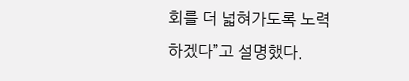회를 더 넓혀가도록 노력하겠다”고 설명했다.